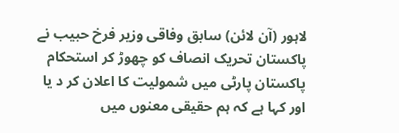لاہور (آن لائن) سابق وفاقی وزیر فرخ حبیب نے پاکستان تحریک انصاف کو چھوڑ کر استحکام پاکستان پارٹی میں شمولیت کا اعلان کر د یا اور کہا ہے کہ ہم حقیقی معنوں میں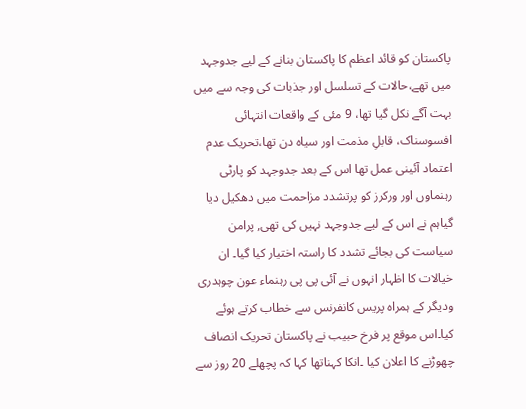پاکستان کو قائد اعظم کا پاکستان بنانے کے لیے جدوجہد میں تھے،حالات کے تسلسل اور جذبات کی وجہ سے میں بہت آگے نکل گیا تھا، 9 مئی کے واقعات انتہائی افسوسناک، قابلِ مذمت اور سیاہ دن تھا،تحریک عدم اعتماد آئینی عمل تھا اس کے بعد جدوجہد کو پارٹی رہنماوں اور ورکرز کو پرتشدد مزاحمت میں دھکیل دیا گیاہم نے اس کے لیے جدوجہد نہیں کی تھی, پرامن سیاست کی بجائے تشدد کا راستہ اختیار کیا گیا۔ ان خیالات کا اظہار انہوں نے آئی پی پی رہنماء عون چوہدری ودیگر کے ہمراہ پریس کانفرنس سے خطاب کرتے ہوئے کیا۔اس موقع پر فرخ حبیب نے پاکستان تحریک انصاف چھوڑنے کا اعلان کیا ۔انکا کہناتھا کہا کہ پچھلے 20 روز سے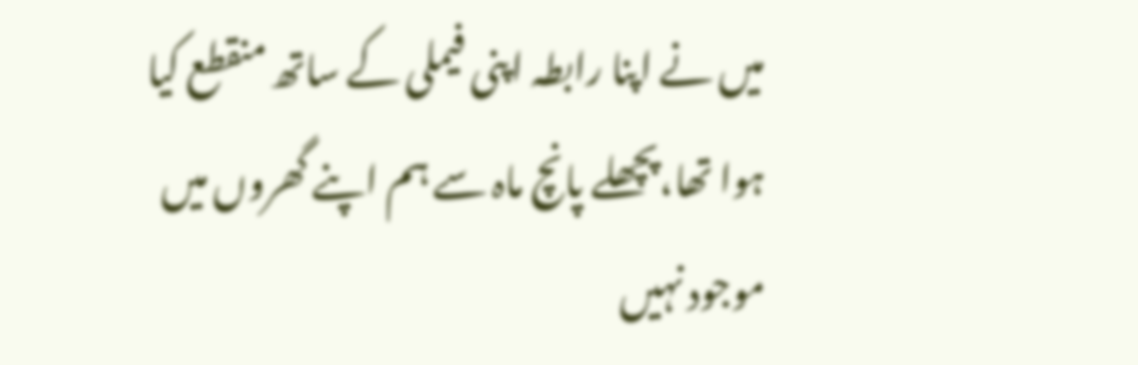میں نے اپنا رابطہ اپنی فیملی کے ساتھ منقطع کیا ہوا تھا،پچھلے پانچ ماہ سے ہم اپنے گھروں میں موجود نہیں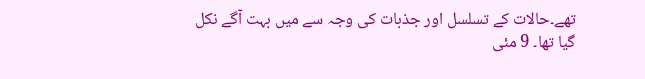تھے۔حالات کے تسلسل اور جذبات کی وجہ سے میں بہت آگے نکل گیا تھا۔ 9 مئی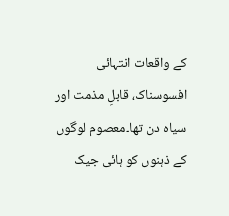کے واقعات انتہائی افسوسناک، قابلِ مذمت اور سیاہ دن تھا۔معصوم لوگوں کے ذہنوں کو ہائی جیک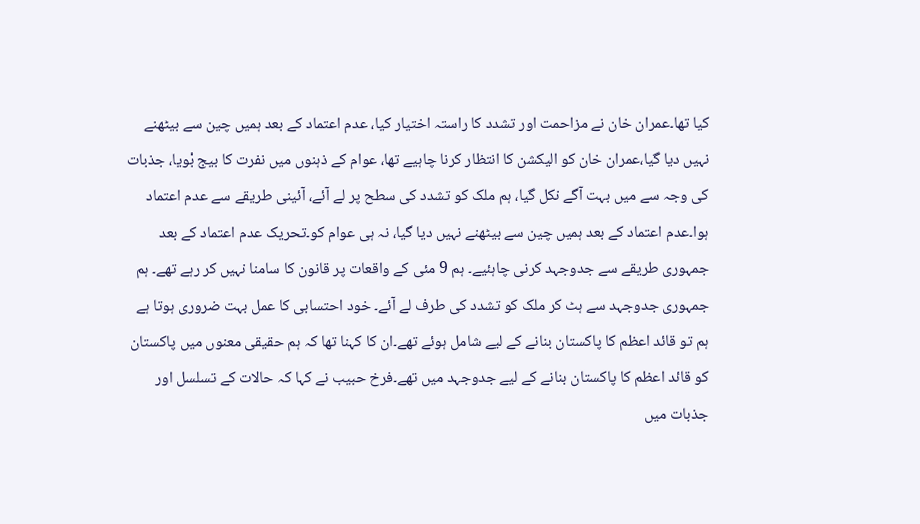کیا تھا۔عمران خان نے مزاحمت اور تشدد کا راستہ اختیار کیا، عدم اعتماد کے بعد ہمیں چین سے بیٹھنے نہیں دیا گیا،عمران خان کو الیکشن کا انتظار کرنا چاہیے تھا، عوام کے ذہنوں میں نفرت کا بیج بْویا، جذبات کی وجہ سے میں بہت آگے نکل گیا، ہم ملک کو تشدد کی سطح پر لے آئے، آئینی طریقے سے عدم اعتماد ہوا۔عدم اعتماد کے بعد ہمیں چین سے بیٹھنے نہیں دیا گیا، نہ ہی عوام کو۔تحریک عدم اعتماد کے بعد جمہوری طریقے سے جدوجہد کرنی چاہئیے۔ ہم 9 مئی کے واقعات پر قانون کا سامنا نہیں کر رہے تھے۔ ہم جمہوری جدوجہد سے ہٹ کر ملک کو تشدد کی طرف لے آئے۔ خود احتسابی کا عمل بہت ضروری ہوتا ہے ہم تو قائد اعظم کا پاکستان بنانے کے لیے شامل ہوئے تھے۔ان کا کہنا تھا کہ ہم حقیقی معنوں میں پاکستان کو قائد اعظم کا پاکستان بنانے کے لیے جدوجہد میں تھے۔فرخ حبیب نے کہا کہ حالات کے تسلسل اور جذبات میں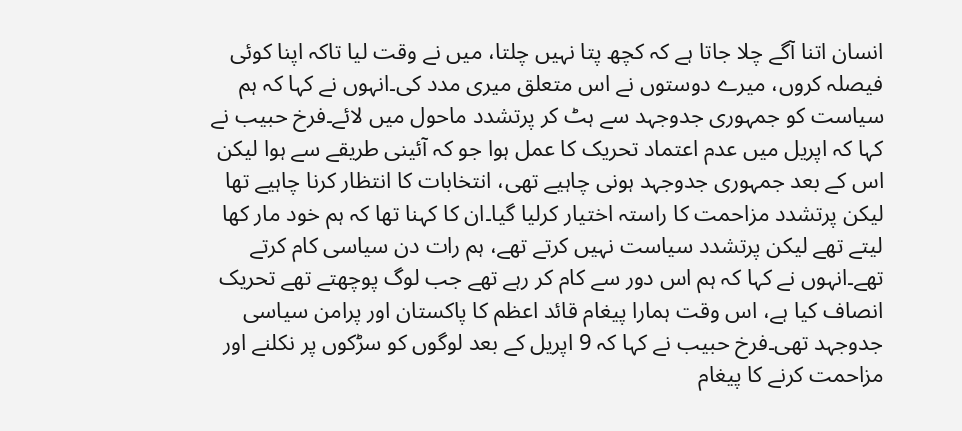انسان اتنا آگے چلا جاتا ہے کہ کچھ پتا نہیں چلتا، میں نے وقت لیا تاکہ اپنا کوئی فیصلہ کروں، میرے دوستوں نے اس متعلق میری مدد کی۔انہوں نے کہا کہ ہم سیاست کو جمہوری جدوجہد سے ہٹ کر پرتشدد ماحول میں لائے۔فرخ حبیب نے کہا کہ اپریل میں عدم اعتماد تحریک کا عمل ہوا جو کہ آئینی طریقے سے ہوا لیکن اس کے بعد جمہوری جدوجہد ہونی چاہیے تھی، انتخابات کا انتظار کرنا چاہیے تھا لیکن پرتشدد مزاحمت کا راستہ اختیار کرلیا گیا۔ان کا کہنا تھا کہ ہم خود مار کھا لیتے تھے لیکن پرتشدد سیاست نہیں کرتے تھے، ہم رات دن سیاسی کام کرتے تھے۔انہوں نے کہا کہ ہم اس دور سے کام کر رہے تھے جب لوگ پوچھتے تھے تحریک انصاف کیا ہے، اس وقت ہمارا پیغام قائد اعظم کا پاکستان اور پرامن سیاسی جدوجہد تھی۔فرخ حبیب نے کہا کہ 9 اپریل کے بعد لوگوں کو سڑکوں پر نکلنے اور مزاحمت کرنے کا پیغام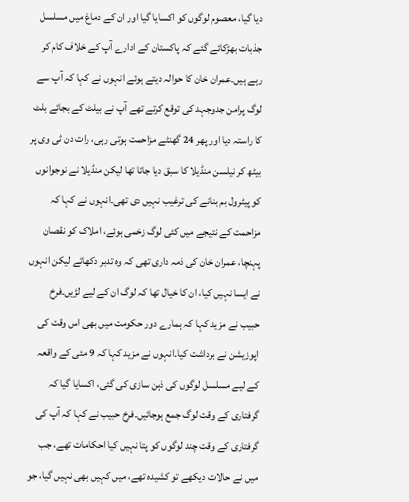دیا گیا، معصوم لوگوں کو اکسایا گیا اور ان کے دماغ میں مسلسل جذبات بھڑکائے گئے کہ پاکستان کے ادارے آپ کے خلاف کام کر رہے ہیں۔عمران خان کا حوالہ دیتے ہوئے انہوں نے کہا کہ آپ سے لوگ پرامن جدوجہد کی توقع کرتے تھے آپ نے بیلٹ کے بجائے بلٹ کا راستہ دیا اور پھر 24 گھنٹے مزاحمت ہوتی رہی، رات دن ٹی وی پر بیٹھ کر نیلسن منڈیلا کا سبق دیا جاتا تھا لیکن منڈیلا نے نوجوانوں کو پیٹرول بم بنانے کی ترغیب نہیں دی تھی۔انہوں نے کہا کہ مزاحمت کے نتیجے میں کئی لوگ زخمی ہوئے، املاک کو نقصان پہنچا، عمران خان کی ذمہ داری تھی کہ وہ تدبر دکھاتے لیکن انہوں نے ایسا نہیں کیا، ان کا خیال تھا کہ لوگ ان کے لیے لڑیں۔فرخ حبیب نے مزید کہا کہ ہمارے دور حکومت میں بھی اس وقت کی اپوزیشن نے برداشت کیا۔انہوں نے مزید کہا کہ 9 مئی کے واقعہ کے لیے مسلسل لوگوں کی ذہن سازی کی گئی، اکسایا گیا کہ گرفتاری کے وقت لوگ جمع ہوجائیں۔فرخ حبیب نے کہا کہ آپ کی گرفتاری کے وقت چند لوگوں کو پتا نہیں کیا احکامات تھے، جب میں نے حالات دیکھے تو کشیدہ تھے، میں کہیں بھی نہیں گیا، جو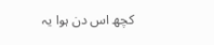کچھ اس دن ہوا یہ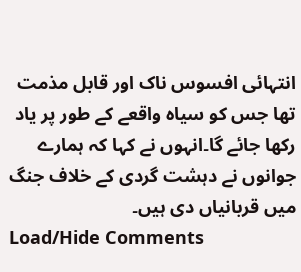انتہائی افسوس ناک اور قابل مذمت تھا جس کو سیاہ واقعے کے طور پر یاد رکھا جائے گا۔انہوں نے کہا کہ ہمارے جوانوں نے دہشت گردی کے خلاف جنگ میں قربانیاں دی ہیں۔
Load/Hide Comments